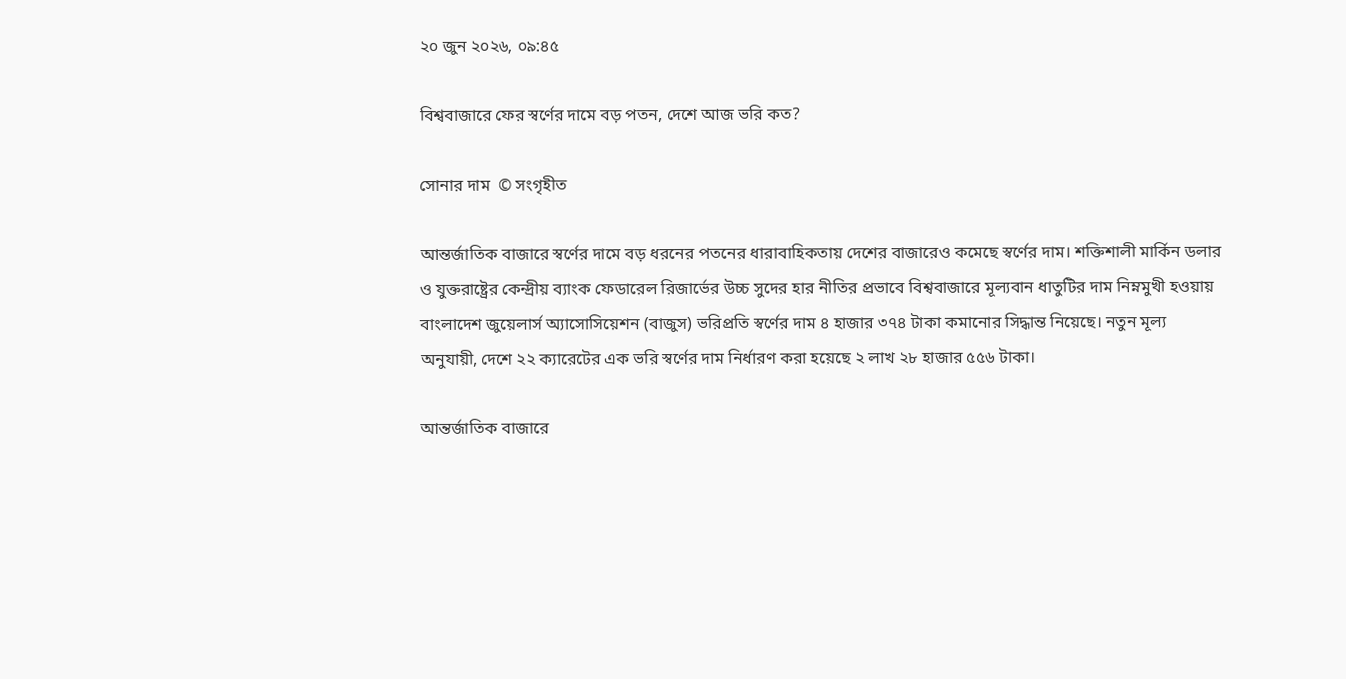২০ জুন ২০২৬, ০৯:৪৫

বিশ্ববাজারে ফের স্বর্ণের দামে বড় পতন, দেশে আজ ভরি কত?

সোনার দাম  © সংগৃহীত

আন্তর্জাতিক বাজারে স্বর্ণের দামে বড় ধরনের পতনের ধারাবাহিকতায় দেশের বাজারেও কমেছে স্বর্ণের দাম। শক্তিশালী মার্কিন ডলার ও যুক্তরাষ্ট্রের কেন্দ্রীয় ব্যাংক ফেডারেল রিজার্ভের উচ্চ সুদের হার নীতির প্রভাবে বিশ্ববাজারে মূল্যবান ধাতুটির দাম নিম্নমুখী হওয়ায় বাংলাদেশ জুয়েলার্স অ্যাসোসিয়েশন (বাজুস) ভরিপ্রতি স্বর্ণের দাম ৪ হাজার ৩৭৪ টাকা কমানোর সিদ্ধান্ত নিয়েছে। নতুন মূল্য অনুযায়ী, দেশে ২২ ক্যারেটের এক ভরি স্বর্ণের দাম নির্ধারণ করা হয়েছে ২ লাখ ২৮ হাজার ৫৫৬ টাকা।

আন্তর্জাতিক বাজারে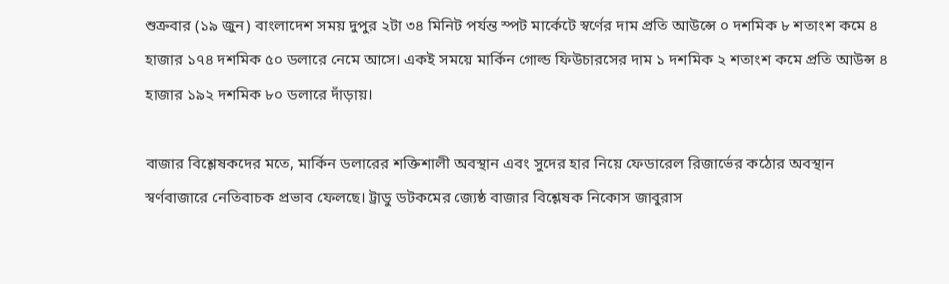শুক্রবার (১৯ জুন) বাংলাদেশ সময় দুপুর ২টা ৩৪ মিনিট পর্যন্ত স্পট মার্কেটে স্বর্ণের দাম প্রতি আউন্সে ০ দশমিক ৮ শতাংশ কমে ৪ হাজার ১৭৪ দশমিক ৫০ ডলারে নেমে আসে। একই সময়ে মার্কিন গোল্ড ফিউচারসের দাম ১ দশমিক ২ শতাংশ কমে প্রতি আউন্স ৪ হাজার ১৯২ দশমিক ৮০ ডলারে দাঁড়ায়।

বাজার বিশ্লেষকদের মতে, মার্কিন ডলারের শক্তিশালী অবস্থান এবং সুদের হার নিয়ে ফেডারেল রিজার্ভের কঠোর অবস্থান স্বর্ণবাজারে নেতিবাচক প্রভাব ফেলছে। ট্রাডু ডটকমের জ্যেষ্ঠ বাজার বিশ্লেষক নিকোস জাবুরাস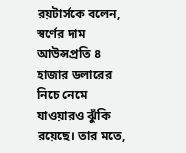রয়টার্সকে বলেন, স্বর্ণের দাম আউন্সপ্রতি ৪ হাজার ডলারের নিচে নেমে যাওয়ারও ঝুঁকি রয়েছে। তার মতে,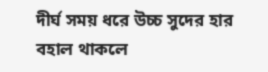দীর্ঘ সময় ধরে উচ্চ সুদের হার বহাল থাকলে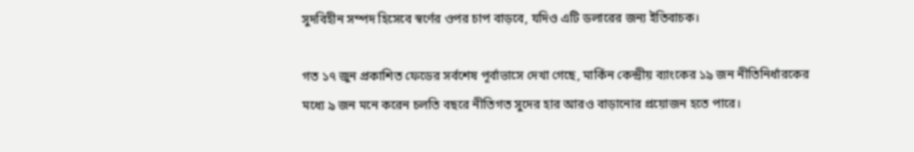সুদবিহীন সম্পদ হিসেবে স্বর্ণের ওপর চাপ বাড়বে, যদিও এটি ডলারের জন্য ইতিবাচক।

গত ১৭ জুন প্রকাশিত ফেডের সর্বশেষ পূর্বাভাসে দেখা গেছে, মার্কিন কেন্দ্রীয় ব্যাংকের ১৯ জন নীতিনির্ধারকের মধ্যে ৯ জন মনে করেন চলতি বছরে নীতিগত সুদের হার আরও বাড়ানোর প্রয়োজন হতে পারে।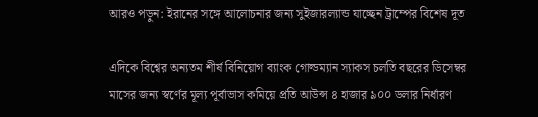আরও পড়ুন: ইরানের সঙ্গে আলোচনার জন্য সুইজারল্যান্ড যাচ্ছেন ট্রাম্পের বিশেষ দূত

এদিকে বিশ্বের অন্যতম শীর্ষ বিনিয়োগ ব্যাংক গোল্ডম্যান স্যাকস চলতি বছরের ডিসেম্বর মাসের জন্য স্বর্ণের মূল্য পূর্বাভাস কমিয়ে প্রতি আউন্স ৪ হাজার ৯০০ ডলার নির্ধারণ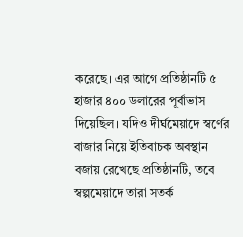করেছে। এর আগে প্রতিষ্ঠানটি ৫ হাজার ৪০০ ডলারের পূর্বাভাস দিয়েছিল। যদিও দীর্ঘমেয়াদে স্বর্ণের বাজার নিয়ে ইতিবাচক অবস্থান বজায় রেখেছে প্রতিষ্ঠানটি, তবে স্বল্পমেয়াদে তারা সতর্ক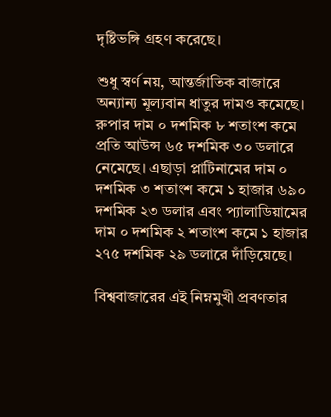দৃষ্টিভঙ্গি গ্রহণ করেছে।

শুধু স্বর্ণ নয়, আন্তর্জাতিক বাজারে অন্যান্য মূল্যবান ধাতুর দামও কমেছে। রুপার দাম ০ দশমিক ৮ শতাংশ কমে প্রতি আউন্স ৬৫ দশমিক ৩০ ডলারে নেমেছে। এছাড়া প্লাটিনামের দাম ০ দশমিক ৩ শতাংশ কমে ১ হাজার ৬৯০ দশমিক ২৩ ডলার এবং প্যালাডিয়ামের দাম ০ দশমিক ২ শতাংশ কমে ১ হাজার ২৭৫ দশমিক ২৯ ডলারে দাঁড়িয়েছে।

বিশ্ববাজারের এই নিম্নমুখী প্রবণতার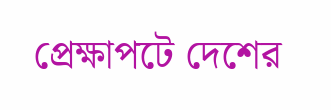প্রেক্ষাপটে দেশের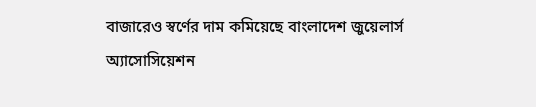বাজারেও স্বর্ণের দাম কমিয়েছে বাংলাদেশ জুয়েলার্স অ্যাসোসিয়েশন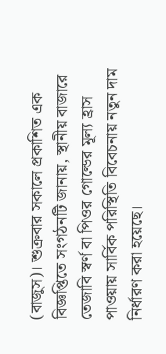(বাজুস)। শুক্রবার সকালে প্রকাশিত এক বিজ্ঞপ্তিতে সংগঠনটি জানায়, স্থানীয় বাজারে তেজাবি স্বর্ণ বা পিওর গোল্ডের মূল্য হ্রাস পাওয়ায় সার্বিক পরিস্থিতি বিবেচনায় নতুন দাম নির্ধারণ করা হয়েছে।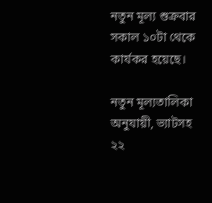নতুন মূল্য শুক্রবার সকাল ১০টা থেকে কার্যকর হয়েছে।

নতুন মূল্যতালিকা অনুযায়ী, ভ্যাটসহ ২২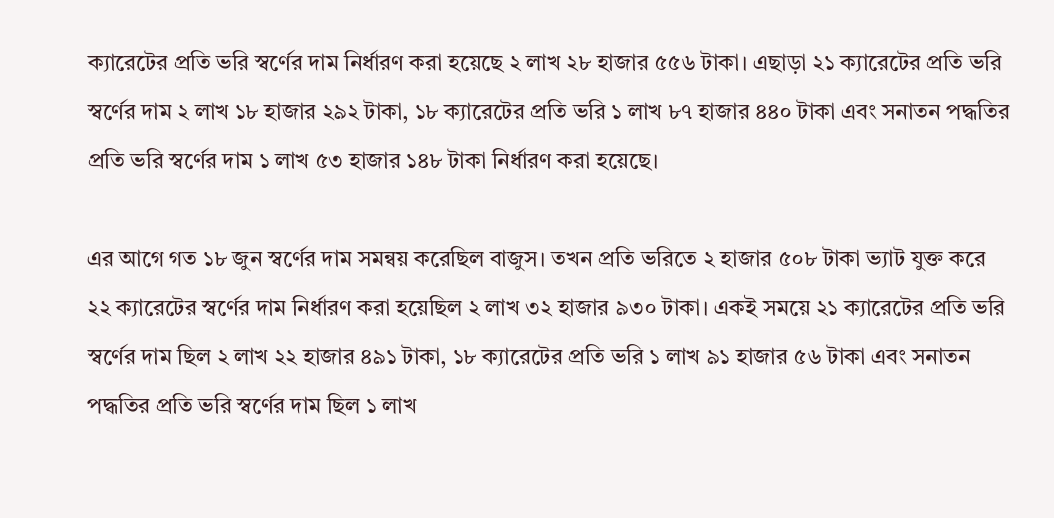ক্যারেটের প্রতি ভরি স্বর্ণের দাম নির্ধারণ করা হয়েছে ২ লাখ ২৮ হাজার ৫৫৬ টাকা। এছাড়া ২১ ক্যারেটের প্রতি ভরি স্বর্ণের দাম ২ লাখ ১৮ হাজার ২৯২ টাকা, ১৮ ক্যারেটের প্রতি ভরি ১ লাখ ৮৭ হাজার ৪৪০ টাকা এবং সনাতন পদ্ধতির প্রতি ভরি স্বর্ণের দাম ১ লাখ ৫৩ হাজার ১৪৮ টাকা নির্ধারণ করা হয়েছে।

এর আগে গত ১৮ জুন স্বর্ণের দাম সমন্বয় করেছিল বাজুস। তখন প্রতি ভরিতে ২ হাজার ৫০৮ টাকা ভ্যাট যুক্ত করে ২২ ক্যারেটের স্বর্ণের দাম নির্ধারণ করা হয়েছিল ২ লাখ ৩২ হাজার ৯৩০ টাকা। একই সময়ে ২১ ক্যারেটের প্রতি ভরি স্বর্ণের দাম ছিল ২ লাখ ২২ হাজার ৪৯১ টাকা, ১৮ ক্যারেটের প্রতি ভরি ১ লাখ ৯১ হাজার ৫৬ টাকা এবং সনাতন পদ্ধতির প্রতি ভরি স্বর্ণের দাম ছিল ১ লাখ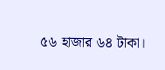৫৬ হাজার ৬৪ টাকা।